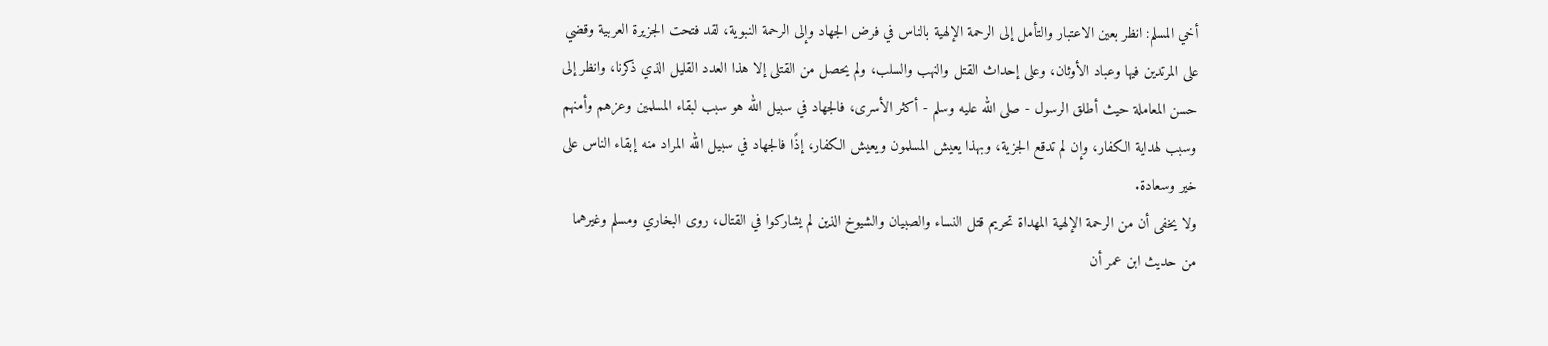أخي المسلم: انظر بعين الاعتبار والتأمل إلى الرحمة الإلهية بالناس في فرض الجهاد وإلى الرحمة النبوية، لقد فتحت الجزيرة العربية وقضي على المرتدين فيها وعباد الأوثان، وعلى إحداث القتل والنهب والسلب، ولم يحصل من القتلى إلا هذا العدد القليل الذي ذكرنا، وانظر إلى حسن المعاملة حيث أطلق الرسول - صلى الله عليه وسلم - أكثر الأسرى، فالجهاد في سبيل الله هو سبب لبقاء المسلمين وعزهم وأمنهم وسبب لهداية الكفار، وإن لم تدقع الجزية، وبهذا يعيش المسلمون ويعيش الكفار، إذًا فالجهاد في سبيل الله المراد منه إبقاء الناس على خير وسعادة.
ولا يخفى أن من الرحمة الإلهية المهداة تحريم قتل النساء والصبيان والشيوخ الذين لم يشاركوا في القتال، روى البخاري ومسلم وغيرهما من حديث ابن عمر أن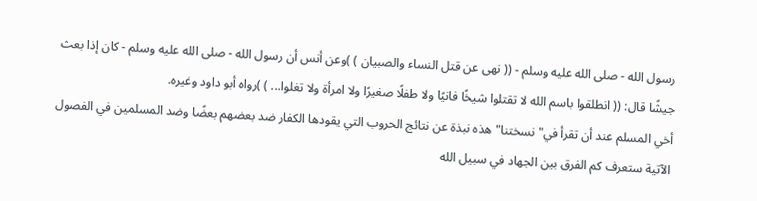رسول الله - صلى الله عليه وسلم - (( نهى عن قتل النساء والصبيان ) )وعن أنس أن رسول الله - صلى الله عليه وسلم - كان إذا بعث جيشًا قال: (( انطلقوا باسم الله لا تقتلوا شيخًا فانيًا ولا طفلًا صغيرًا ولا امرأة ولا تغلوا... ) )رواه أبو داود وغيره.
أخي المسلم عند أن تقرأ في"نسختنا"هذه نبذة عن نتائج الحروب التي يقودها الكفار ضد بعضهم بعضًا وضد المسلمين في الفصول الآتية ستعرف كم الفرق بين الجهاد في سبيل الله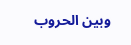وبين الحروب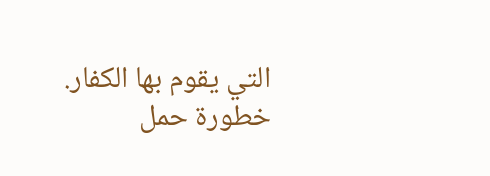التي يقوم بها الكفار.
خطورة حمل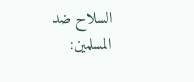السلاح ضد المسلمين: